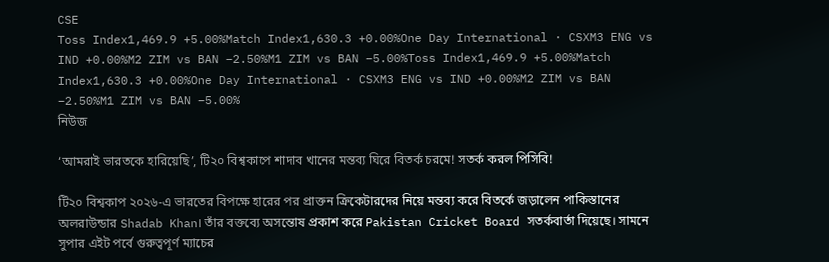CSE
Toss Index1,469.9 +5.00%Match Index1,630.3 +0.00%One Day International · CSXM3 ENG vs IND +0.00%M2 ZIM vs BAN −2.50%M1 ZIM vs BAN −5.00%Toss Index1,469.9 +5.00%Match Index1,630.3 +0.00%One Day International · CSXM3 ENG vs IND +0.00%M2 ZIM vs BAN −2.50%M1 ZIM vs BAN −5.00%
নিউজ

‘আমরাই ভারতকে হারিয়েছি’, টি২০ বিশ্বকাপে শাদাব খানের মন্তব্য ঘিরে বিতর্ক চরমে! সতর্ক করল পিসিবি!

টি২০ বিশ্বকাপ ২০২৬-এ ভারতের বিপক্ষে হারের পর প্রাক্তন ক্রিকেটারদের নিয়ে মন্তব্য করে বিতর্কে জড়ালেন পাকিস্তানের অলরাউন্ডার Shadab Khan। তাঁর বক্তব্যে অসন্তোষ প্রকাশ করে Pakistan Cricket Board সতর্কবার্তা দিয়েছে। সামনে সুপার এইট পর্বে গুরুত্বপূর্ণ ম্যাচের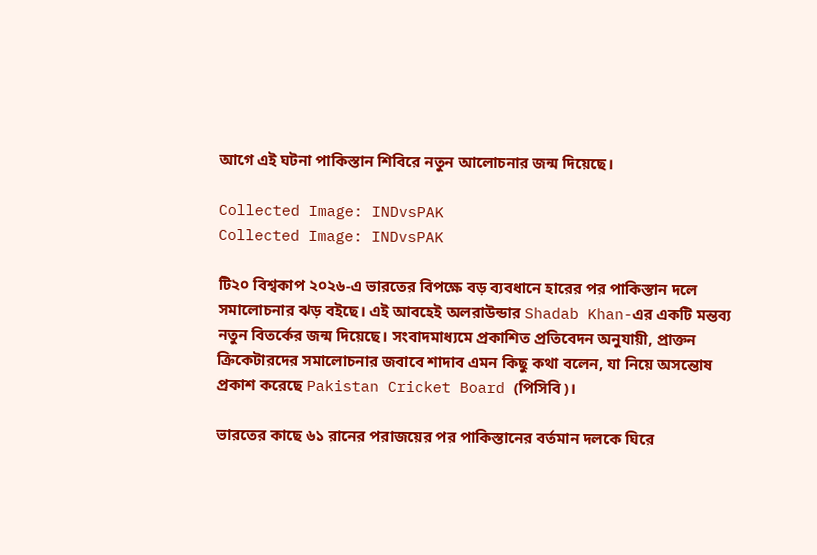আগে এই ঘটনা পাকিস্তান শিবিরে নতুন আলোচনার জন্ম দিয়েছে।

Collected Image: INDvsPAK
Collected Image: INDvsPAK

টি২০ বিশ্বকাপ ২০২৬-এ ভারতের বিপক্ষে বড় ব্যবধানে হারের পর পাকিস্তান দলে সমালোচনার ঝড় বইছে। এই আবহেই অলরাউন্ডার Shadab Khan-এর একটি মন্তব্য নতুন বিতর্কের জন্ম দিয়েছে। সংবাদমাধ্যমে প্রকাশিত প্রতিবেদন অনুযায়ী, প্রাক্তন ক্রিকেটারদের সমালোচনার জবাবে শাদাব এমন কিছু কথা বলেন, যা নিয়ে অসন্তোষ প্রকাশ করেছে Pakistan Cricket Board (পিসিবি)।

ভারতের কাছে ৬১ রানের পরাজয়ের পর পাকিস্তানের বর্তমান দলকে ঘিরে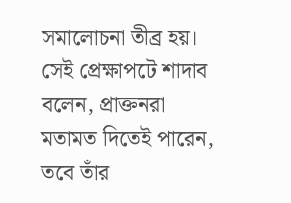সমালোচনা তীব্র হয়। সেই প্রেক্ষাপটে শাদাব বলেন, প্রাক্তনরা মতামত দিতেই পারেন, তবে তাঁর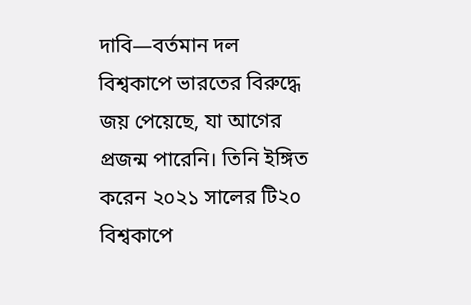দাবি—বর্তমান দল বিশ্বকাপে ভারতের বিরুদ্ধে জয় পেয়েছে, যা আগের প্রজন্ম পারেনি। তিনি ইঙ্গিত করেন ২০২১ সালের টি২০ বিশ্বকাপে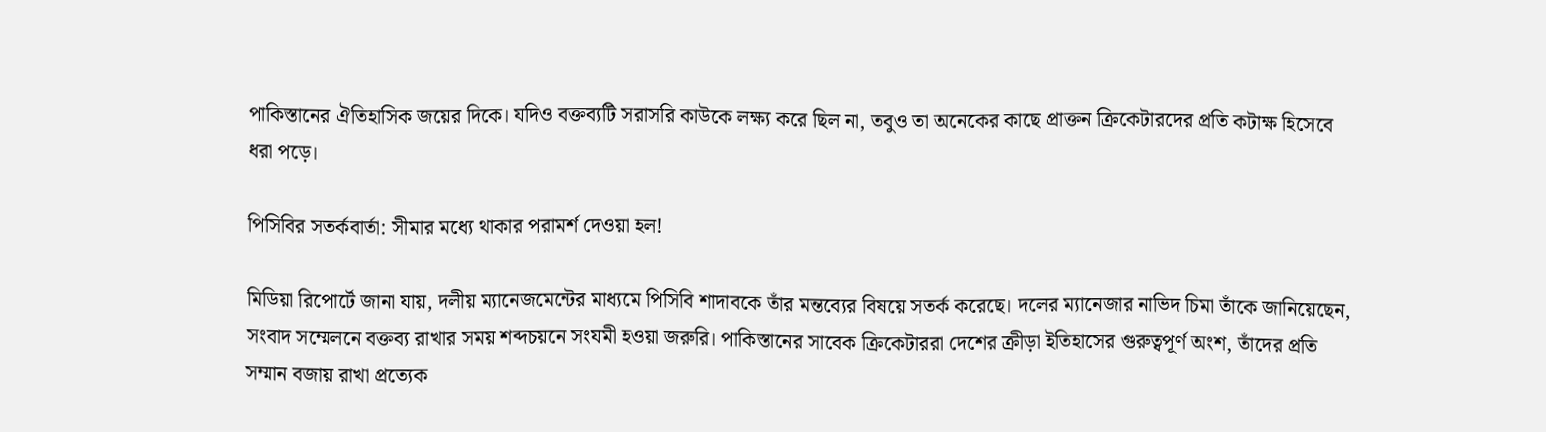পাকিস্তানের ঐতিহাসিক জয়ের দিকে। যদিও বক্তব্যটি সরাসরি কাউকে লক্ষ্য করে ছিল না, তবুও তা অনেকের কাছে প্রাক্তন ক্রিকেটারদের প্রতি কটাক্ষ হিসেবে ধরা পড়ে।

পিসিবির সতর্কবার্তা: সীমার মধ্যে থাকার পরামর্শ দেওয়া হল!

মিডিয়া রিপোর্টে জানা যায়, দলীয় ম্যানেজমেন্টের মাধ্যমে পিসিবি শাদাবকে তাঁর মন্তব্যের বিষয়ে সতর্ক করেছে। দলের ম্যানেজার নাভিদ চিমা তাঁকে জানিয়েছেন, সংবাদ সম্মেলনে বক্তব্য রাখার সময় শব্দচয়নে সংযমী হওয়া জরুরি। পাকিস্তানের সাবেক ক্রিকেটাররা দেশের ক্রীড়া ইতিহাসের গুরুত্বপূর্ণ অংশ, তাঁদের প্রতি সম্মান বজায় রাখা প্রত্যেক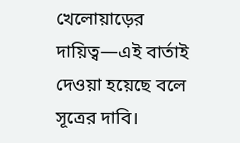খেলোয়াড়ের দায়িত্ব—এই বার্তাই দেওয়া হয়েছে বলে সূত্রের দাবি।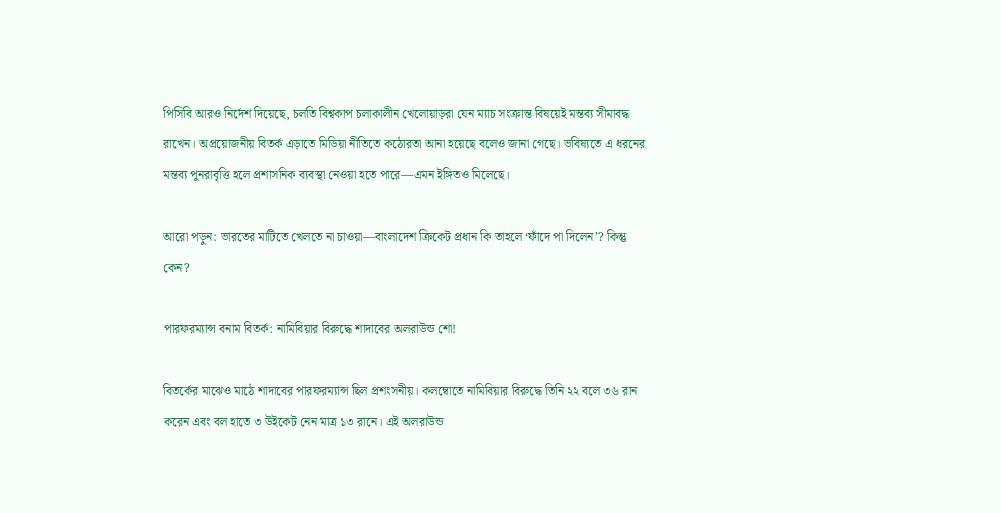পিসিবি আরও নির্দেশ দিয়েছে, চলতি বিশ্বকাপ চলাকালীন খেলোয়াড়রা যেন ম্যাচ সংক্রান্ত বিষয়েই মন্তব্য সীমাবদ্ধ রাখেন। অপ্রয়োজনীয় বিতর্ক এড়াতে মিডিয়া নীতিতে কঠোরতা আনা হয়েছে বলেও জানা গেছে। ভবিষ্যতে এ ধরনের মন্তব্য পুনরাবৃত্তি হলে প্রশাসনিক ব্যবস্থা নেওয়া হতে পারে—এমন ইঙ্গিতও মিলেছে।

আরো পড়ুন: ভারতের মাটিতে খেলতে না চাওয়া—বাংলাদেশ ক্রিকেট প্রধান কি তাহলে ‘ফাঁদে পা দিলেন’? কিন্তু কেন?

পারফরম্যান্স বনাম বিতর্ক: নামিবিয়ার বিরুদ্ধে শাদাবের অলরাউন্ড শো!

বিতর্কের মাঝেও মাঠে শাদাবের পারফরম্যান্স ছিল প্রশংসনীয়। কলম্বোতে নামিবিয়ার বিরুদ্ধে তিনি ২২ বলে ৩৬ রান করেন এবং বল হাতে ৩ উইকেট নেন মাত্র ১৩ রানে। এই অলরাউন্ড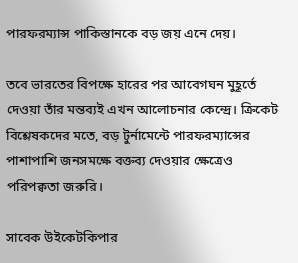পারফরম্যান্স পাকিস্তানকে বড় জয় এনে দেয়।

তবে ভারতের বিপক্ষে হারের পর আবেগঘন মুহূর্তে দেওয়া তাঁর মন্তব্যই এখন আলোচনার কেন্দ্রে। ক্রিকেট বিশ্লেষকদের মতে, বড় টুর্নামেন্টে পারফরম্যান্সের পাশাপাশি জনসমক্ষে বক্তব্য দেওয়ার ক্ষেত্রেও পরিপক্বতা জরুরি।

সাবেক উইকেটকিপার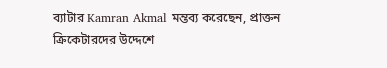ব্যাটার Kamran Akmal মন্তব্য করেছেন, প্রাক্তন ক্রিকেটারদের উদ্দেশে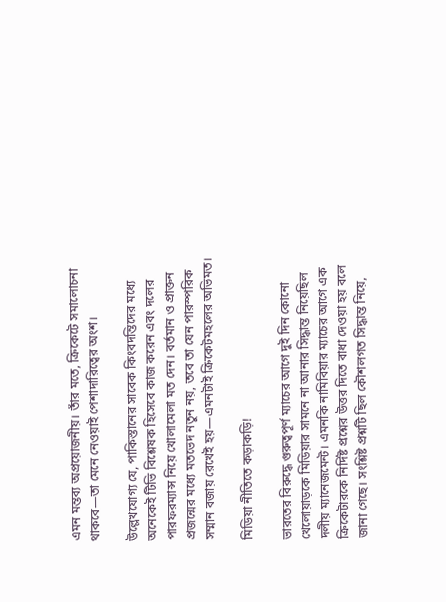এমন মন্তব্য অপ্রয়োজনীয়। তাঁর মতে, ক্রিকেটে সমালোচনা থাকবে—তা মেনে নেওয়াই পেশাদারিত্বের অংশ।

উল্লেখযোগ্য যে, পাকিস্তানের সাবেক কিংবদন্তিদের মধ্যে অনেকেই টিভি বিশ্লেষক হিসেবে কাজ করেন এবং দলের পারফরম্যান্স নিয়ে খোলামেলা মত দেন। বর্তমান ও প্রাক্তন প্রজন্মের মধ্যে মতভেদ নতুন নয়, তবে তা যেন পারস্পরিক সম্মান বজায় রেখেই হয়—এমনটাই ক্রিকেটমহলের অভিমত।

মিডিয়া নীতিতে কড়াকড়ি!

ভারতের বিরুদ্ধে গুরুত্বপূর্ণ ম্যাচের আগে দুই দিন কোনো খেলোয়াড়কে মিডিয়ার সামনে না আনার সিদ্ধান্ত নিয়েছিল দলীয় ম্যানেজমেন্ট। এমনকি নামিবিয়ার ম্যাচের আগে এক ক্রিকেটারকে নির্দিষ্ট প্রশ্নের উত্তর দিতে বাধা দেওয়া হয় বলে জানা গেছে। সংশ্লিষ্ট প্রশ্নটি ছিল কৌশলগত সিদ্ধান্ত নিয়ে,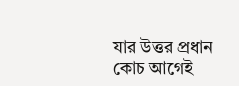যার উত্তর প্রধান কোচ আগেই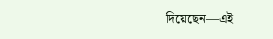দিয়েছেন—এই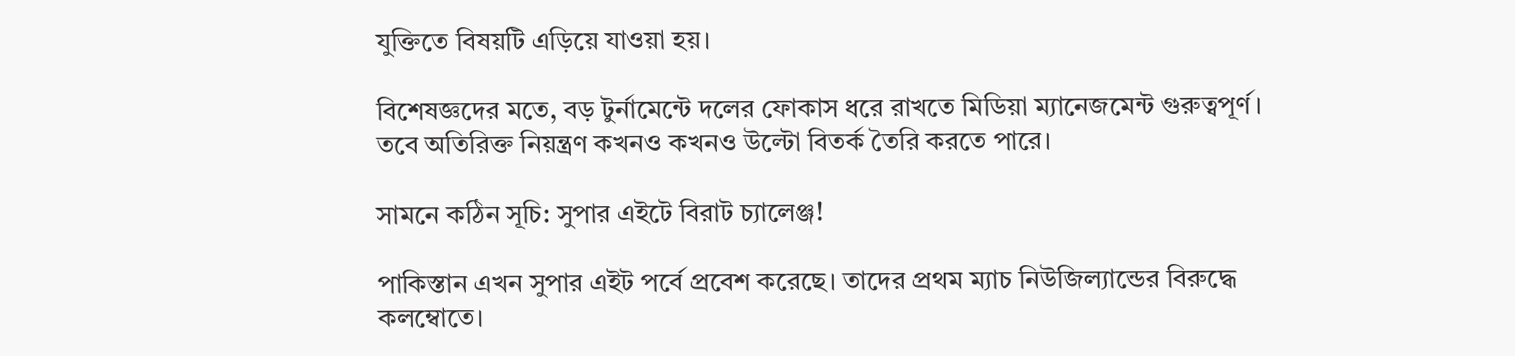যুক্তিতে বিষয়টি এড়িয়ে যাওয়া হয়।

বিশেষজ্ঞদের মতে, বড় টুর্নামেন্টে দলের ফোকাস ধরে রাখতে মিডিয়া ম্যানেজমেন্ট গুরুত্বপূর্ণ। তবে অতিরিক্ত নিয়ন্ত্রণ কখনও কখনও উল্টো বিতর্ক তৈরি করতে পারে।

সামনে কঠিন সূচি: সুপার এইটে বিরাট চ্যালেঞ্জ!

পাকিস্তান এখন সুপার এইট পর্বে প্রবেশ করেছে। তাদের প্রথম ম্যাচ নিউজিল্যান্ডের বিরুদ্ধে কলম্বোতে।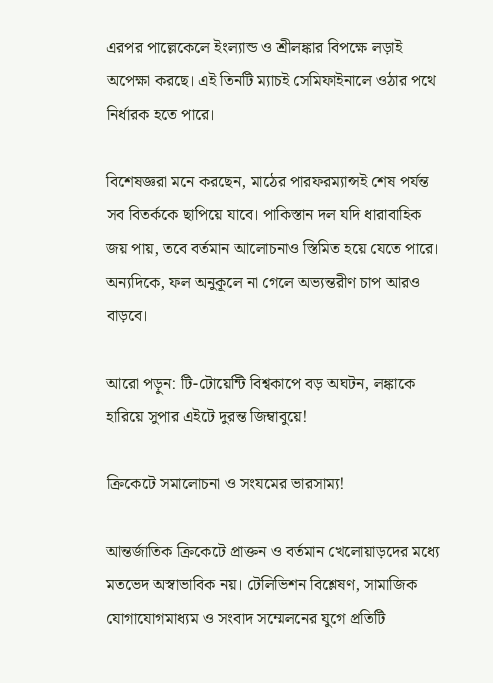এরপর পাল্লেকেলে ইংল্যান্ড ও শ্রীলঙ্কার বিপক্ষে লড়াই অপেক্ষা করছে। এই তিনটি ম্যাচই সেমিফাইনালে ওঠার পথে নির্ধারক হতে পারে।

বিশেষজ্ঞরা মনে করছেন, মাঠের পারফরম্যান্সই শেষ পর্যন্ত সব বিতর্ককে ছাপিয়ে যাবে। পাকিস্তান দল যদি ধারাবাহিক জয় পায়, তবে বর্তমান আলোচনাও স্তিমিত হয়ে যেতে পারে। অন্যদিকে, ফল অনুকূলে না গেলে অভ্যন্তরীণ চাপ আরও বাড়বে।

আরো পড়ুন: টি-টোয়েন্টি বিশ্বকাপে বড় অঘটন, লঙ্কাকে হারিয়ে সুপার এইটে দুরন্ত জিম্বাবুয়ে!

ক্রিকেটে সমালোচনা ও সংযমের ভারসাম্য!

আন্তর্জাতিক ক্রিকেটে প্রাক্তন ও বর্তমান খেলোয়াড়দের মধ্যে মতভেদ অস্বাভাবিক নয়। টেলিভিশন বিশ্লেষণ, সামাজিক যোগাযোগমাধ্যম ও সংবাদ সম্মেলনের যুগে প্রতিটি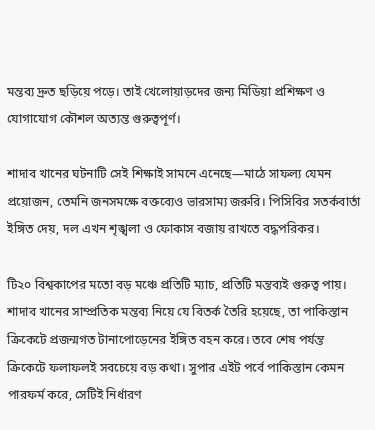মন্তব্য দ্রুত ছড়িয়ে পড়ে। তাই খেলোয়াড়দের জন্য মিডিয়া প্রশিক্ষণ ও যোগাযোগ কৌশল অত্যন্ত গুরুত্বপূর্ণ।

শাদাব খানের ঘটনাটি সেই শিক্ষাই সামনে এনেছে—মাঠে সাফল্য যেমন প্রয়োজন, তেমনি জনসমক্ষে বক্তব্যেও ভারসাম্য জরুরি। পিসিবির সতর্কবার্তা ইঙ্গিত দেয়, দল এখন শৃঙ্খলা ও ফোকাস বজায় রাখতে বদ্ধপরিকর।

টি২০ বিশ্বকাপের মতো বড় মঞ্চে প্রতিটি ম্যাচ, প্রতিটি মন্তব্যই গুরুত্ব পায়। শাদাব খানের সাম্প্রতিক মন্তব্য নিয়ে যে বিতর্ক তৈরি হয়েছে, তা পাকিস্তান ক্রিকেটে প্রজন্মগত টানাপোড়েনের ইঙ্গিত বহন করে। তবে শেষ পর্যন্ত ক্রিকেটে ফলাফলই সবচেয়ে বড় কথা। সুপার এইট পর্বে পাকিস্তান কেমন পারফর্ম করে, সেটিই নির্ধারণ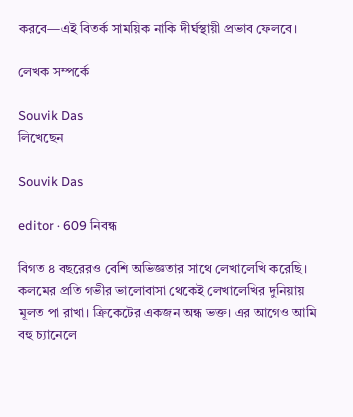করবে—এই বিতর্ক সাময়িক নাকি দীর্ঘস্থায়ী প্রভাব ফেলবে।

লেখক সম্পর্কে

Souvik Das
লিখেছেন

Souvik Das

editor · 609 নিবন্ধ

বিগত ৪ বছরেরও বেশি অভিজ্ঞতার সাথে লেখালেখি করেছি। কলমের প্রতি গভীর ভালোবাসা থেকেই লেখালেখির দুনিয়ায় মূলত পা রাখা। ক্রিকেটের একজন অন্ধ ভক্ত। এর আগেও আমি বহু চ্যানেলে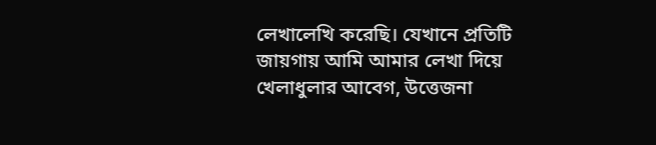লেখালেখি করেছি। যেখানে প্রতিটি জায়গায় আমি আমার লেখা দিয়ে খেলাধুলার আবেগ, উত্তেজনা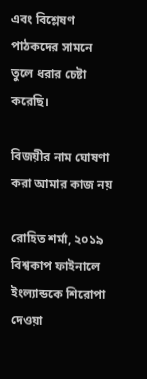এবং বিশ্লেষণ পাঠকদের সামনে তুলে ধরার চেষ্টা করেছি।

বিজয়ীর নাম ঘোষণা করা আমার কাজ নয়

রোহিত শর্মা, ২০১৯ বিশ্বকাপ ফাইনালে ইংল্যান্ডকে শিরোপা দেওয়া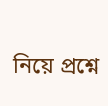নিয়ে প্রশ্নে